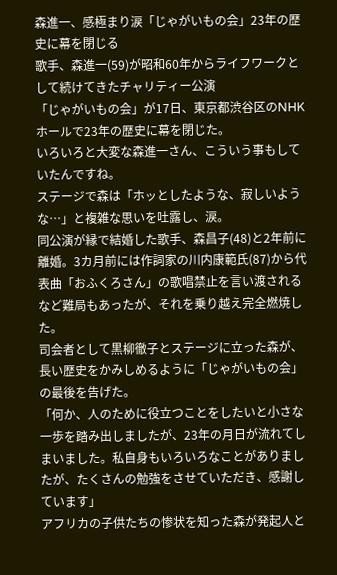森進一、感極まり涙「じゃがいもの会」23年の歴史に幕を閉じる
歌手、森進一(59)が昭和60年からライフワークとして続けてきたチャリティー公演
「じゃがいもの会」が17日、東京都渋谷区のNHKホールで23年の歴史に幕を閉じた。
いろいろと大変な森進一さん、こういう事もしていたんですね。
ステージで森は「ホッとしたような、寂しいような…」と複雑な思いを吐露し、涙。
同公演が縁で結婚した歌手、森昌子(48)と2年前に離婚。3カ月前には作詞家の川内康範氏(87)から代表曲「おふくろさん」の歌唱禁止を言い渡されるなど難局もあったが、それを乗り越え完全燃焼した。
司会者として黒柳徹子とステージに立った森が、長い歴史をかみしめるように「じゃがいもの会」の最後を告げた。
「何か、人のために役立つことをしたいと小さな一歩を踏み出しましたが、23年の月日が流れてしまいました。私自身もいろいろなことがありましたが、たくさんの勉強をさせていただき、感謝しています」
アフリカの子供たちの惨状を知った森が発起人と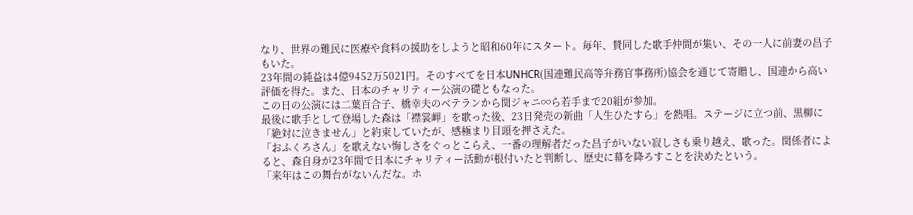なり、世界の難民に医療や食料の援助をしようと昭和60年にスタート。毎年、賛同した歌手仲間が集い、その一人に前妻の昌子もいた。
23年間の純益は4億9452万5021円。そのすべてを日本UNHCR(国連難民高等弁務官事務所)協会を通じて寄贈し、国連から高い評価を得た。また、日本のチャリティー公演の礎ともなった。
この日の公演には二葉百合子、橋幸夫のベテランから関ジャニ∞ら若手まで20組が参加。
最後に歌手として登場した森は「襟裳岬」を歌った後、23日発売の新曲「人生ひたすら」を熱唱。ステージに立つ前、黒柳に「絶対に泣きません」と約束していたが、感極まり目頭を押さえた。
「おふくろさん」を歌えない悔しさをぐっとこらえ、一番の理解者だった昌子がいない寂しさも乗り越え、歌った。関係者によると、森自身が23年間で日本にチャリティー活動が根付いたと判断し、歴史に幕を降ろすことを決めたという。
「来年はこの舞台がないんだな。ホ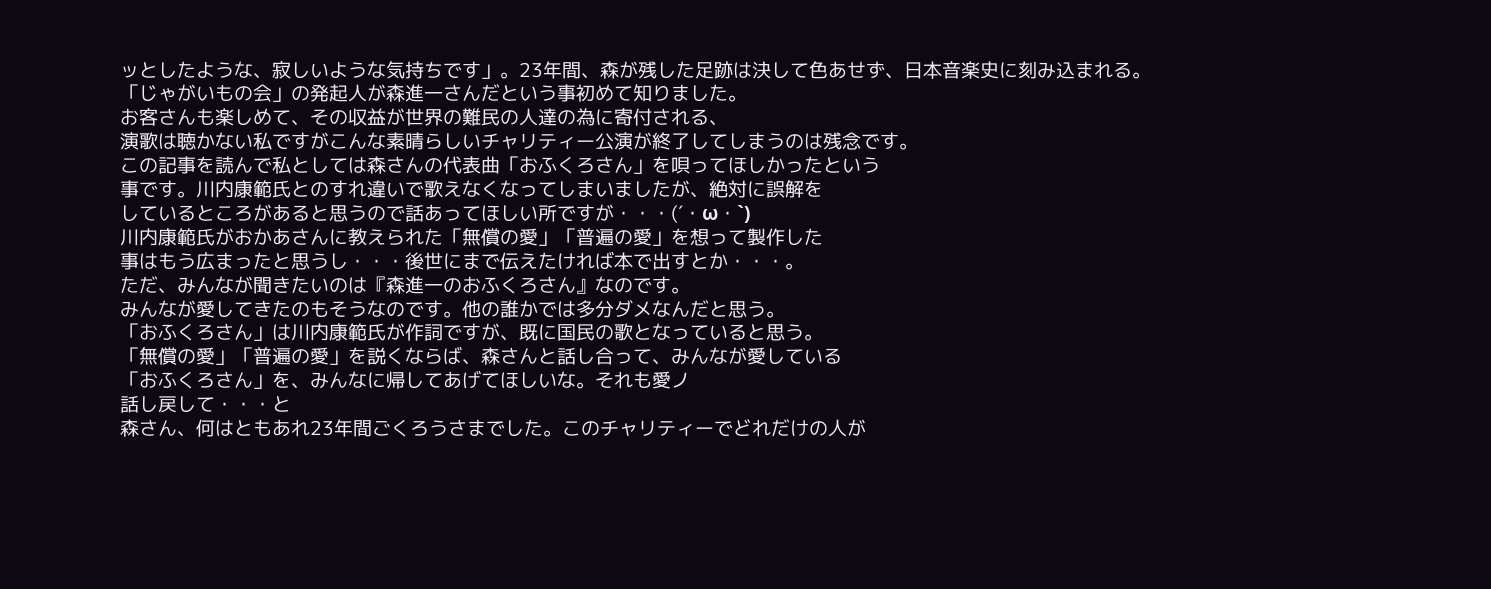ッとしたような、寂しいような気持ちです」。23年間、森が残した足跡は決して色あせず、日本音楽史に刻み込まれる。
「じゃがいもの会」の発起人が森進一さんだという事初めて知りました。
お客さんも楽しめて、その収益が世界の難民の人達の為に寄付される、
演歌は聴かない私ですがこんな素晴らしいチャリティー公演が終了してしまうのは残念です。
この記事を読んで私としては森さんの代表曲「おふくろさん」を唄ってほしかったという
事です。川内康範氏とのすれ違いで歌えなくなってしまいましたが、絶対に誤解を
しているところがあると思うので話あってほしい所ですが・・・(´・ω・`)
川内康範氏がおかあさんに教えられた「無償の愛」「普遍の愛」を想って製作した
事はもう広まったと思うし・・・後世にまで伝えたければ本で出すとか・・・。
ただ、みんなが聞きたいのは『森進一のおふくろさん』なのです。
みんなが愛してきたのもそうなのです。他の誰かでは多分ダメなんだと思う。
「おふくろさん」は川内康範氏が作詞ですが、既に国民の歌となっていると思う。
「無償の愛」「普遍の愛」を説くならば、森さんと話し合って、みんなが愛している
「おふくろさん」を、みんなに帰してあげてほしいな。それも愛ノ
話し戻して・・・と
森さん、何はともあれ23年間ごくろうさまでした。このチャリティーでどれだけの人が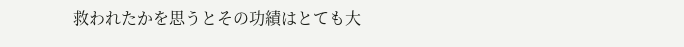救われたかを思うとその功績はとても大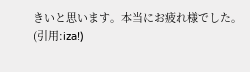きいと思います。本当にお疲れ様でした。
(引用:iza!)